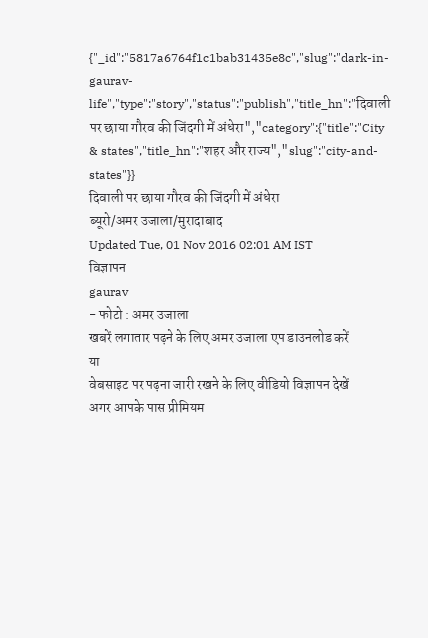{"_id":"5817a6764f1c1bab31435e8c","slug":"dark-in-gaurav-life","type":"story","status":"publish","title_hn":"दिवाली पर छाया गौरव की जिंदगी में अंधेरा","category":{"title":"City & states","title_hn":"शहर और राज्य","slug":"city-and-states"}}
दिवाली पर छाया गौरव की जिंदगी में अंधेरा
ब्यूरो/अमर उजाला/मुरादाबाद
Updated Tue, 01 Nov 2016 02:01 AM IST
विज्ञापन
gaurav
- फोटो : अमर उजाला
खबरें लगातार पढ़ने के लिए अमर उजाला एप डाउनलोड करें
या
वेबसाइट पर पढ़ना जारी रखने के लिए वीडियो विज्ञापन देखें
अगर आपके पास प्रीमियम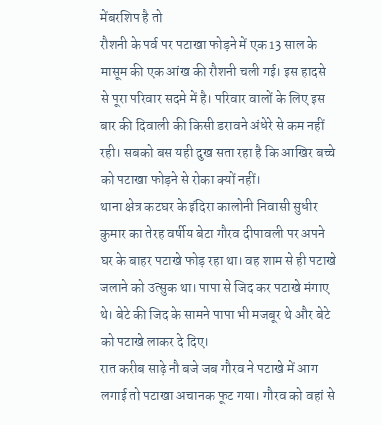मेंबरशिप है तो
रौशनी के पर्व पर पटाखा फोड़ने में एक 13 साल के मासूम की एक आंख की रौशनी चली गई। इस हादसे से पूरा परिवार सदमे में है। परिवार वालों के लिए इस बार की दिवाली की किसी डरावने अंधेरे से कम नहीं रही। सबको बस यही दुख सता रहा है कि आखिर बच्चे को पटाखा फोड़ने से रोका क्यों नहीं।
थाना क्षेत्र कटघर के इंदिरा कालोनी निवासी सुधीर कुमार का तेरह वर्षीय बेटा गौरव दीपावली पर अपने घर के बाहर पटाखे फोड़ रहा था। वह शाम से ही पटाखे जलाने को उत्सुक था। पापा से जिद कर पटाखे मंगाए थे। बेटे की जिद के सामने पापा भी मजबूर थे और बेटे को पटाखे लाकर दे दिए।
रात करीब साढ़े नौ बजे जब गौरव ने पटाखे में आग लगाई तो पटाखा अचानक फूट गया। गौरव को वहां से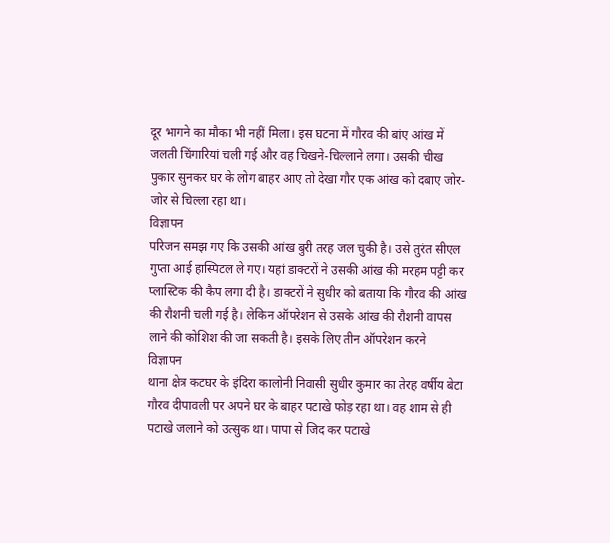दूर भागने का मौका भी नहीं मिला। इस घटना में गौरव की बांए आंख में जलती चिंगारियां चली गई और वह चिखने-चिल्लाने लगा। उसकी चीख पुकार सुनकर घर के लोग बाहर आए तो देखा गौर एक आंख को दबाए जोर-जोर से चिल्ला रहा था।
विज्ञापन
परिजन समझ गए कि उसकी आंख बुरी तरह जल चुकी है। उसे तुरंत सीएल गुप्ता आई हास्पिटल ले गए। यहां डाक्टरों ने उसकी आंख की मरहम पट्टी कर प्लास्टिक की कैप लगा दी है। डाक्टरों ने सुधीर को बताया कि गौरव की आंख की रौशनी चली गई है। लेकिन ऑपरेशन से उसके आंख की रौशनी वापस लाने की कोशिश की जा सकती है। इसके लिए तीन ऑपरेशन करने
विज्ञापन
थाना क्षेत्र कटघर के इंदिरा कालोनी निवासी सुधीर कुमार का तेरह वर्षीय बेटा गौरव दीपावली पर अपने घर के बाहर पटाखे फोड़ रहा था। वह शाम से ही पटाखे जलाने को उत्सुक था। पापा से जिद कर पटाखे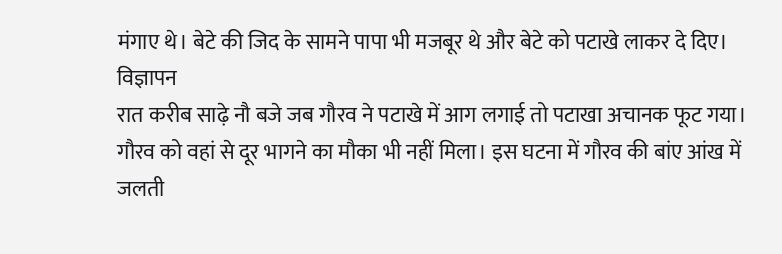मंगाए थे। बेटे की जिद के सामने पापा भी मजबूर थे और बेटे को पटाखे लाकर दे दिए।
विज्ञापन
रात करीब साढ़े नौ बजे जब गौरव ने पटाखे में आग लगाई तो पटाखा अचानक फूट गया। गौरव को वहां से दूर भागने का मौका भी नहीं मिला। इस घटना में गौरव की बांए आंख में जलती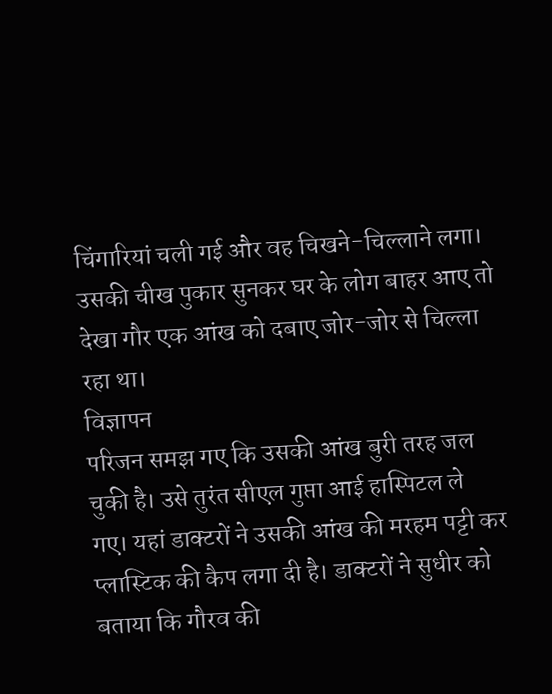चिंगारियां चली गई और वह चिखने-चिल्लाने लगा। उसकी चीख पुकार सुनकर घर के लोग बाहर आए तो देखा गौर एक आंख को दबाए जोर-जोर से चिल्ला रहा था।
विज्ञापन
परिजन समझ गए कि उसकी आंख बुरी तरह जल चुकी है। उसे तुरंत सीएल गुप्ता आई हास्पिटल ले गए। यहां डाक्टरों ने उसकी आंख की मरहम पट्टी कर प्लास्टिक की कैप लगा दी है। डाक्टरों ने सुधीर को बताया कि गौरव की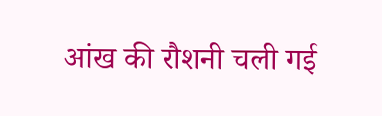आंख की रौशनी चली गई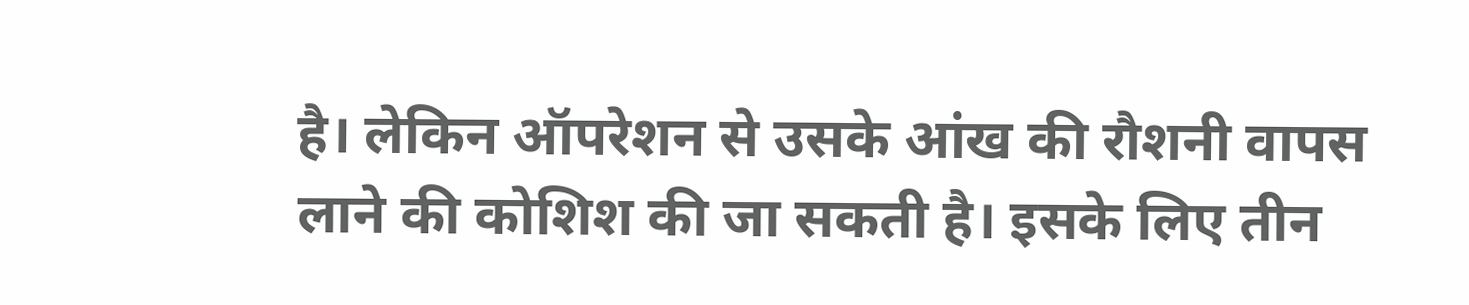है। लेकिन ऑपरेशन से उसके आंख की रौशनी वापस लाने की कोशिश की जा सकती है। इसके लिए तीन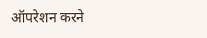ऑपरेशन करने